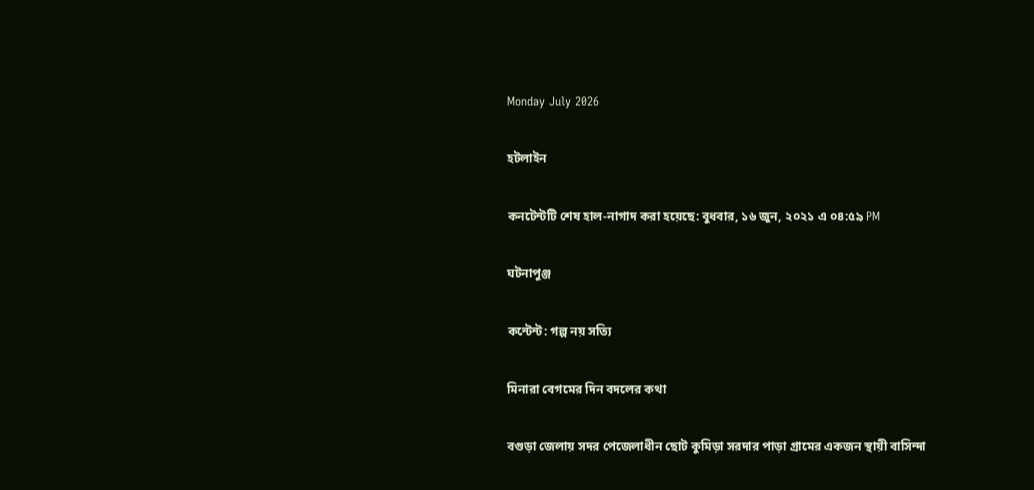Monday July 2026

হটলাইন

কনটেন্টটি শেষ হাল-নাগাদ করা হয়েছে: বুধবার, ১৬ জুন, ২০২১ এ ০৪:৫৯ PM

ঘটনাপুঞ্জ

কন্টেন্ট: গল্প নয় সত্যি

মিনারা বেগমের দিন বদলের কথা

বগুড়া জেলায় সদর পেজেলাধীন ছোট কুমিড়া সরদার পাড়া গ্রামের একজন স্থায়ী বাসিন্দা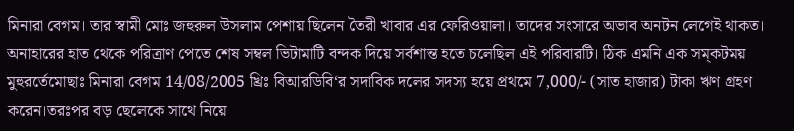মিনারা বেগম। তার স্বামী মোঃ জহুরুল উসলাম পেশায় ছিলেন তৈরী খাবার এর ফেরিওয়ালা। তাদের সংসারে অভাব অনটন লেগেই থাকত। অনাহারের হাত থেকে পরিত্রাণ পেতে শেষ সম্বল ভিটামাটি বন্দক দিয়ে সর্বশান্ত হতে চলেছিল এই পরিবারটি। ঠিক এমনি এক সম্কটময় মুহুরর্তেমোছাঃ মিনারা বেগম 14/08/2005 খ্রিঃ বিআরডিবি‘র সদাবিক দলের সদস্য হয়ে প্রথমে 7,000/- (সাত হাজার) টাকা ঋণ গ্রহণ করেন।তরঃপর বড় ছেলেকে সাথে নিয়ে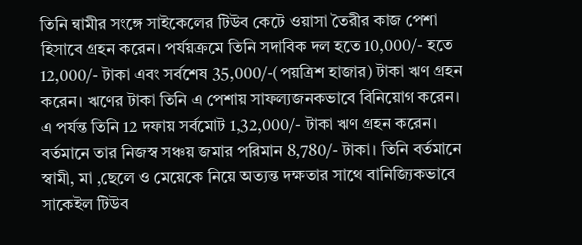তিনি ন্বামীর সংঙ্গে সাইকেলের টিউব কেটে ওয়াসা তৈরীর কাজ পেশা হিসাবে গ্রহন করেন। পর্যয়ক্রমে তিনি সদাবিক দল হতে 10,000/- হতে 12,000/- টাকা এবং সর্বশেষ 35,000/-(পয়ত্রিশ হাজার) টাকা ঋণ গ্রহন করেন। ঋণের টাকা তিনি এ পেশায় সাফল্যজনকভাবে বিনিয়োগ করেন। এ পর্যন্ত তিনি 12 দফায় সর্বমোট 1,32,000/- টাকা ঋণ গ্রহন করেন। বর্তমানে তার নিজস্ব সঞ্চয় জমার পরিমান 8,780/- টাকা। তিনি বর্তমানে স্বামী, মা ,ছেলে ও মেয়েকে নিয়ে অত্যন্ত দক্ষতার সাথে বানিজ্যিকভাবে সাকেইল টিউব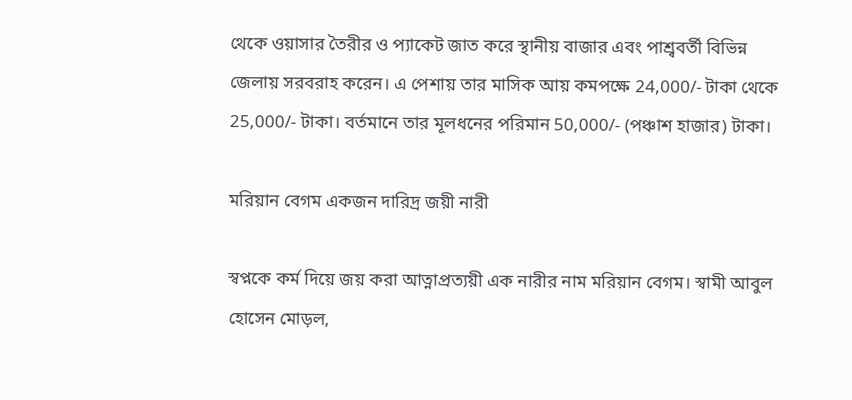থেকে ওয়াসার তৈরীর ও প্যাকেট জাত করে স্থানীয় বাজার এবং পাশ্র্ববর্তী বিভিন্ন জেলায় সরবরাহ করেন। এ পেশায় তার মাসিক আয় কমপক্ষে 24,000/- টাকা থেকে 25,000/- টাকা। বর্তমানে তার মূলধনের পরিমান 50,000/- (পঞ্চাশ হাজার) টাকা।

মরিয়ান বেগম একজন দারিদ্র জয়ী নারী

স্বপ্নকে কর্ম দিয়ে জয় করা আত্নাপ্রত্যয়ী এক নারীর নাম মরিয়ান বেগম। স্বামী আবুল হোসেন মোড়ল,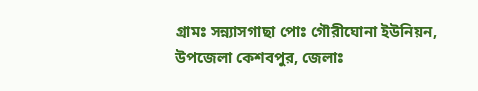গ্রামঃ সন্ন্যাসগাছা পোঃ গৌরীঘোনা ইউনিয়ন, উপজেলা কেশবপুর, জেলাঃ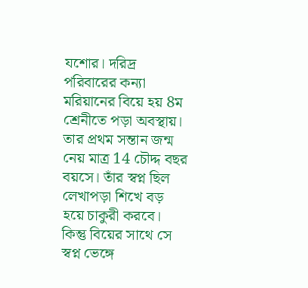যশোর। দরিদ্র পরিবারের কন্যা মরিয়ানের বিয়ে হয় 8ম শ্রেনীতে পড়া অবস্থায়। তার প্রথম সন্তান জন্ম নেয় মাত্র 14 চৌদ্দ বছর বয়সে। তাঁর স্বপ্ন ছিল লেখাপড়া শিখে বড় হয়ে চাকুরী করবে। কিন্তু বিয়ের সাথে সে স্বপ্ন ভেঙ্গে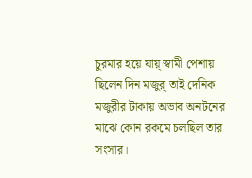চুরমার হয়ে যায়্ স্বামী পেশায় ছিলেন দিন মজুর্ তাই দেনিক মজুরীর টাকায় অভাব অনটনের মাঝে কোন রকমে চলছিল তার সংসার।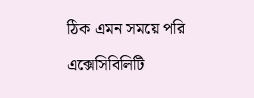ঠিক এমন সময়ে পরি

এক্সেসিবিলিটি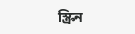স্ক্রিন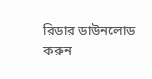রিডার ডাউনলোড করুন